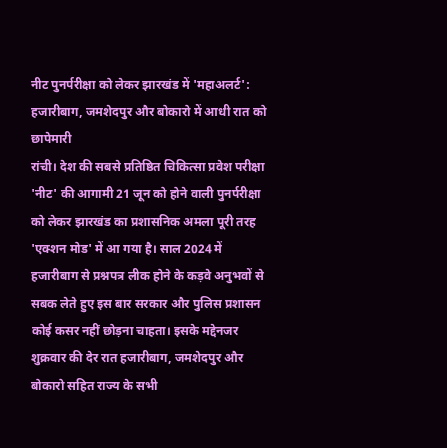नीट पुनर्परीक्षा को लेकर झारखंड में 'महाअलर्ट': हजारीबाग, जमशेदपुर और बोकारो में आधी रात को छापेमारी
रांची। देश की सबसे प्रतिष्ठित चिकित्सा प्रवेश परीक्षा 'नीट' की आगामी 21 जून को होने वाली पुनर्परीक्षा को लेकर झारखंड का प्रशासनिक अमला पूरी तरह 'एक्शन मोड' में आ गया है। साल 2024 में हजारीबाग से प्रश्नपत्र लीक होने के कड़वे अनुभवों से सबक लेते हुए इस बार सरकार और पुलिस प्रशासन कोई कसर नहीं छोड़ना चाहता। इसके मद्देनजर शुक्रवार की देर रात हजारीबाग, जमशेदपुर और बोकारो सहित राज्य के सभी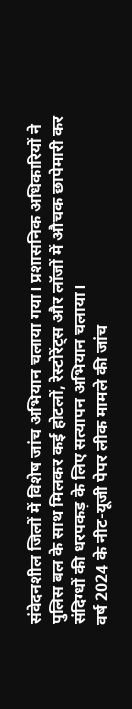संवेदनशील जिलों में विशेष जांच अभियान चलाया गया। प्रशासनिक अधिकारियों ने पुलिस बल के साथ मिलकर कई होटलों, रेस्टोरेंट्स और लॉजों में औचक छापेमारी कर संदिग्धों की धरपकड़ के लिए सत्यापन अभियान चलाया।
वर्ष 2024 के नीट-यूजी पेपर लीक मामले की जांच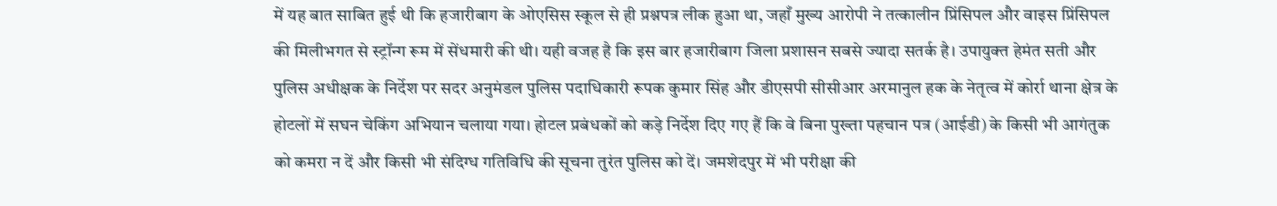में यह बात साबित हुई थी कि हजारीबाग के ओएसिस स्कूल से ही प्रश्नपत्र लीक हुआ था, जहाँ मुख्य आरोपी ने तत्कालीन प्रिंसिपल और वाइस प्रिंसिपल की मिलीभगत से स्ट्रॉन्ग रूम में सेंधमारी की थी। यही वजह है कि इस बार हजारीबाग जिला प्रशासन सबसे ज्यादा सतर्क है। उपायुक्त हेमंत सती और पुलिस अधीक्षक के निर्देश पर सदर अनुमंडल पुलिस पदाधिकारी रूपक कुमार सिंह और डीएसपी सीसीआर अरमानुल हक के नेतृत्व में कोर्रा थाना क्षेत्र के होटलों में सघन चेकिंग अभियान चलाया गया। होटल प्रबंधकों को कड़े निर्देश दिए गए हैं कि वे बिना पुख्ता पहचान पत्र (आईडी) के किसी भी आगंतुक को कमरा न दें और किसी भी संदिग्ध गतिविधि की सूचना तुरंत पुलिस को दें। जमशेदपुर में भी परीक्षा की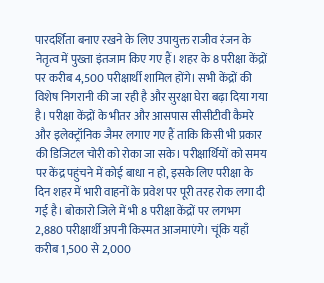पारदर्शिता बनाए रखने के लिए उपायुक्त राजीव रंजन के नेतृत्व में पुख्ता इंतजाम किए गए हैं। शहर के 8 परीक्षा केंद्रों पर करीब 4,500 परीक्षार्थी शामिल होंगे। सभी केंद्रों की विशेष निगरानी की जा रही है और सुरक्षा घेरा बढ़ा दिया गया है। परीक्षा केंद्रों के भीतर और आसपास सीसीटीवी कैमरे और इलेक्ट्रॉनिक जैमर लगाए गए हैं ताकि किसी भी प्रकार की डिजिटल चोरी को रोका जा सके। परीक्षार्थियों को समय पर केंद्र पहुंचने में कोई बाधा न हो, इसके लिए परीक्षा के दिन शहर में भारी वाहनों के प्रवेश पर पूरी तरह रोक लगा दी गई है। बोकारो जिले में भी 8 परीक्षा केंद्रों पर लगभग 2,880 परीक्षार्थी अपनी किस्मत आजमाएंगे। चूंकि यहाँ करीब 1,500 से 2,000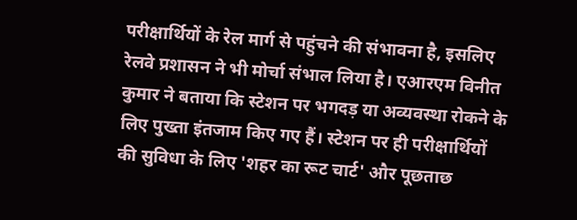परीक्षार्थियों के रेल मार्ग से पहुंचने की संभावना है, इसलिए रेलवे प्रशासन ने भी मोर्चा संभाल लिया है। एआरएम विनीत कुमार ने बताया कि स्टेशन पर भगदड़ या अव्यवस्था रोकने के लिए पुख्ता इंतजाम किए गए हैं। स्टेशन पर ही परीक्षार्थियों की सुविधा के लिए 'शहर का रूट चार्ट' और पूछताछ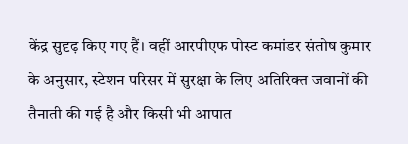केंद्र सुदृढ़ किए गए हैं। वहीं आरपीएफ पोस्ट कमांडर संतोष कुमार के अनुसार, स्टेशन परिसर में सुरक्षा के लिए अतिरिक्त जवानों की तैनाती की गई है और किसी भी आपात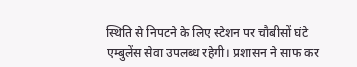स्थिति से निपटने के लिए स्टेशन पर चौबीसों घंटे एम्बुलेंस सेवा उपलब्ध रहेगी। प्रशासन ने साफ कर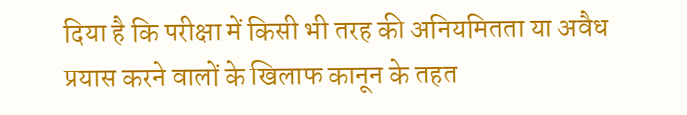दिया है कि परीक्षा में किसी भी तरह की अनियमितता या अवैध प्रयास करने वालों के खिलाफ कानून के तहत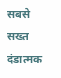सबसे सख्त दंडात्मक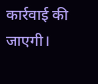कार्रवाई की जाएगी।